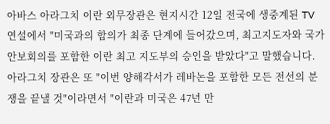아바스 아라그치 이란 외무장관은 현지시간 12일 전국에 생중계된 TV 연설에서 "미국과의 합의가 최종 단계에 들어갔으며, 최고지도자와 국가안보회의를 포함한 이란 최고 지도부의 승인을 받았다"고 말했습니다.
아라그치 장관은 또 "이번 양해각서가 레바논을 포함한 모든 전선의 분쟁을 끝낼 것"이라면서 "이란과 미국은 47년 만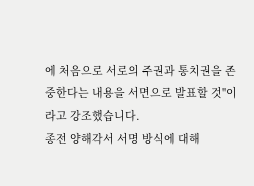에 처음으로 서로의 주권과 통치권을 존중한다는 내용을 서면으로 발표할 것"이라고 강조했습니다.
종전 양해각서 서명 방식에 대해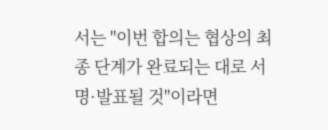서는 "이번 합의는 협상의 최종 단계가 완료되는 대로 서명·발표될 것"이라면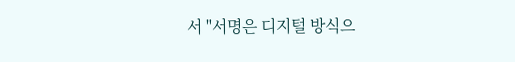서 "서명은 디지털 방식으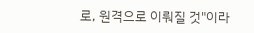로, 원격으로 이뤄질 것"이라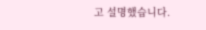고 설명했습니다.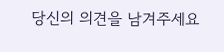당신의 의견을 남겨주세요